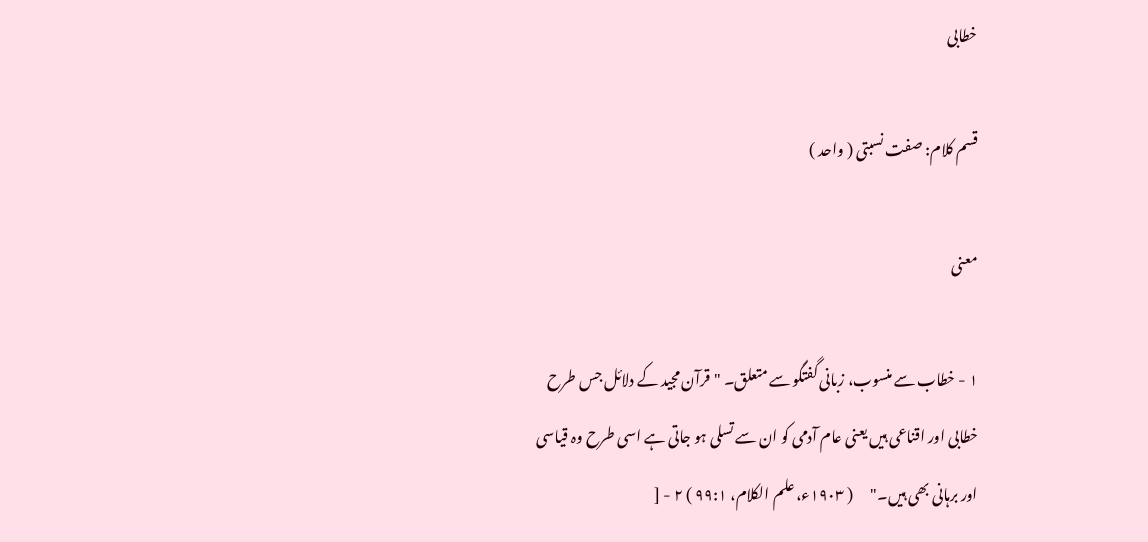خطابی

قسم کلام: صفت نسبتی ( واحد )

معنی

١ - خطاب سے منسوب، زبانی گفتگو سے متعلق۔ "قرآن مجید کے دلائل جس طرح خطابی اور اقناعی ہیں یعنی عام آدمی کو ان سے تسلی ہو جاتی ہے اسی طرح وہ قیاسی اور برہانی بھی ہیں۔"      ( ١٩٠٣ء، علم الکلام، ٩٩:١ ) ٢ - [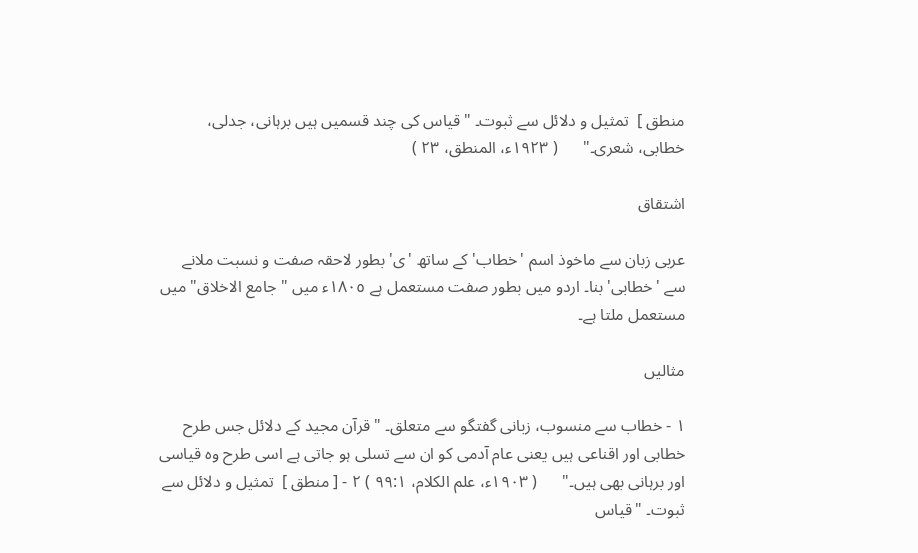منطق ]  تمثیل و دلائل سے ثبوت۔ "قیاس کی چند قسمیں ہیں برہانی، جدلی، خطابی، شعری۔"      ( ١٩٢٣ء، المنطق، ٢٣ )

اشتقاق

عربی زبان سے ماخوذ اسم 'خطاب' کے ساتھ 'ی' بطور لاحقہ صفت و نسبت ملانے سے 'خطابی' بنا۔ اردو میں بطور صفت مستعمل ہے ١٨٠٥ء میں "جامع الاخلاق" میں مستعمل ملتا ہے۔

مثالیں

١ - خطاب سے منسوب، زبانی گفتگو سے متعلق۔ "قرآن مجید کے دلائل جس طرح خطابی اور اقناعی ہیں یعنی عام آدمی کو ان سے تسلی ہو جاتی ہے اسی طرح وہ قیاسی اور برہانی بھی ہیں۔"      ( ١٩٠٣ء، علم الکلام، ٩٩:١ ) ٢ - [ منطق ]  تمثیل و دلائل سے ثبوت۔ "قیاس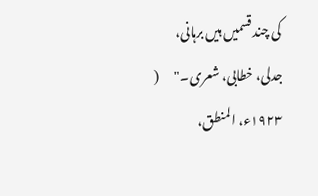کی چند قسمیں ہیں برہانی، جدلی، خطابی، شعری۔"      ( ١٩٢٣ء، المنطق،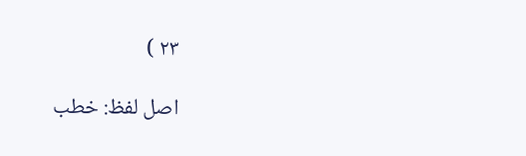٢٣ )

اصل لفظ: خطب